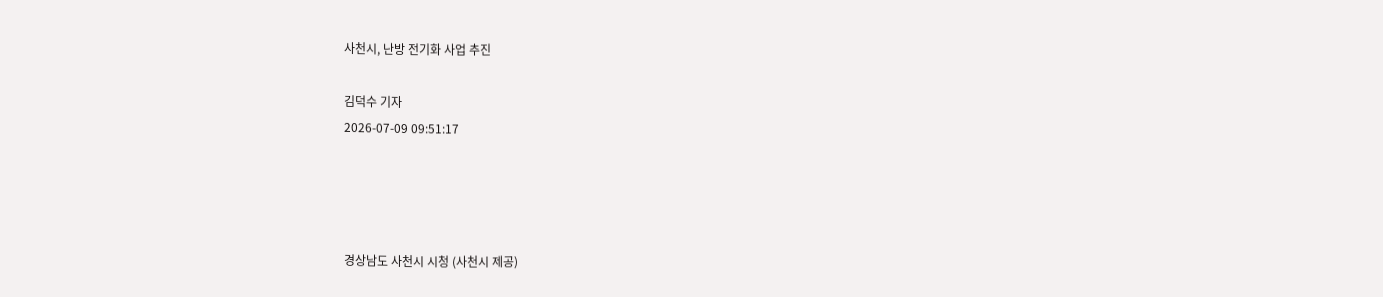사천시, 난방 전기화 사업 추진

김덕수 기자
2026-07-09 09:51:17




경상남도 사천시 시청 (사천시 제공)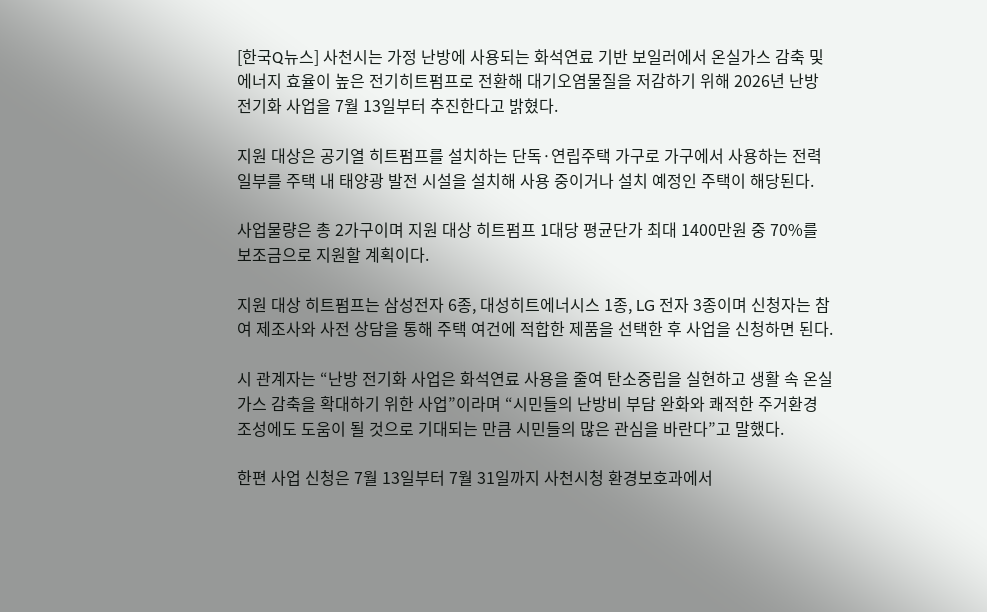[한국Q뉴스] 사천시는 가정 난방에 사용되는 화석연료 기반 보일러에서 온실가스 감축 및 에너지 효율이 높은 전기히트펌프로 전환해 대기오염물질을 저감하기 위해 2026년 난방 전기화 사업을 7월 13일부터 추진한다고 밝혔다.

지원 대상은 공기열 히트펌프를 설치하는 단독·연립주택 가구로 가구에서 사용하는 전력 일부를 주택 내 태양광 발전 시설을 설치해 사용 중이거나 설치 예정인 주택이 해당된다.

사업물량은 총 2가구이며 지원 대상 히트펌프 1대당 평균단가 최대 1400만원 중 70%를 보조금으로 지원할 계획이다.

지원 대상 히트펌프는 삼성전자 6종, 대성히트에너시스 1종, LG 전자 3종이며 신청자는 참여 제조사와 사전 상담을 통해 주택 여건에 적합한 제품을 선택한 후 사업을 신청하면 된다.

시 관계자는 “난방 전기화 사업은 화석연료 사용을 줄여 탄소중립을 실현하고 생활 속 온실가스 감축을 확대하기 위한 사업”이라며 “시민들의 난방비 부담 완화와 쾌적한 주거환경 조성에도 도움이 될 것으로 기대되는 만큼 시민들의 많은 관심을 바란다”고 말했다.

한편 사업 신청은 7월 13일부터 7월 31일까지 사천시청 환경보호과에서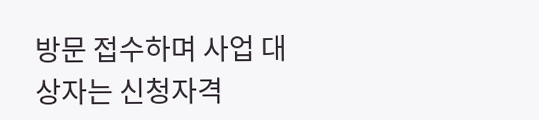방문 접수하며 사업 대상자는 신청자격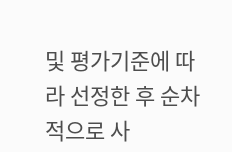및 평가기준에 따라 선정한 후 순차적으로 사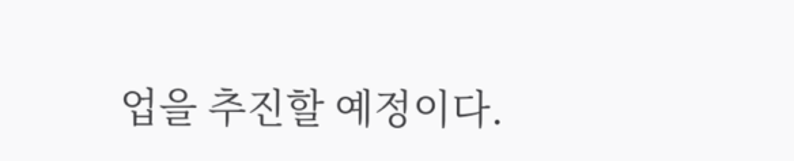업을 추진할 예정이다.